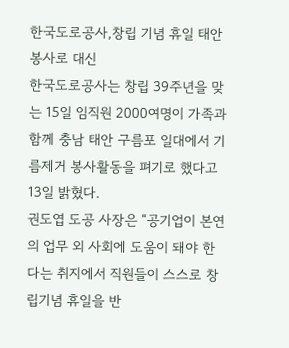한국도로공사,창립 기념 휴일 태안 봉사로 대신
한국도로공사는 창립 39주년을 맞는 15일 임직원 2000여명이 가족과 함께 충남 태안 구름포 일대에서 기름제거 봉사활동을 펴기로 했다고 13일 밝혔다.
권도엽 도공 사장은 “공기업이 본연의 업무 외 사회에 도움이 돼야 한다는 취지에서 직원들이 스스로 창립기념 휴일을 반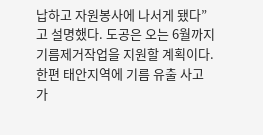납하고 자원봉사에 나서게 됐다”고 설명했다. 도공은 오는 6월까지 기름제거작업을 지원할 계획이다.
한편 태안지역에 기름 유출 사고가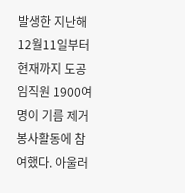발생한 지난해 12월11일부터 현재까지 도공 임직원 1900여명이 기름 제거 봉사활동에 참여했다. 아울러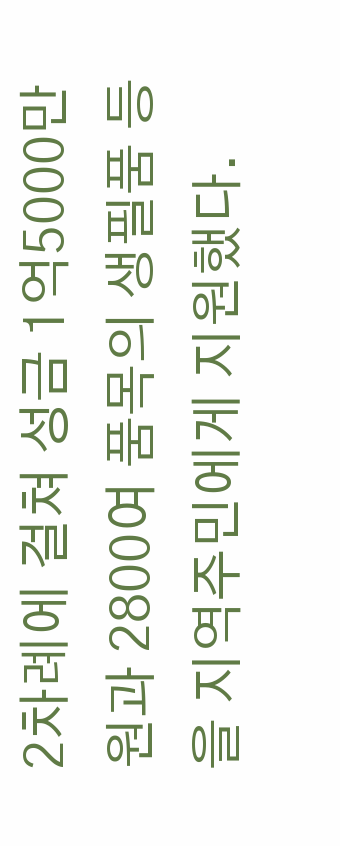2차례에 걸쳐 성금 1억5000만원과 2800여 품목의 생필품 등을 지역주민에게 지원했다.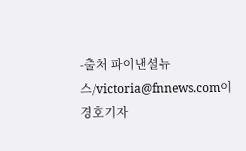-출처 파이낸셜뉴스/victoria@fnnews.com이경호기자